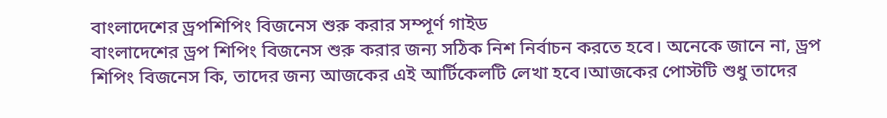বাংলাদেশের ড্রপশিপিং বিজনেস শুরু করার সম্পূর্ণ গাইড
বাংলাদেশের ড্রপ শিপিং বিজনেস শুরু করার জন্য সঠিক নিশ নির্বাচন করতে হবে। অনেকে জানে না, ড্রপ শিপিং বিজনেস কি, তাদের জন্য আজকের এই আর্টিকেলটি লেখা হবে।আজকের পোস্টটি শুধু তাদের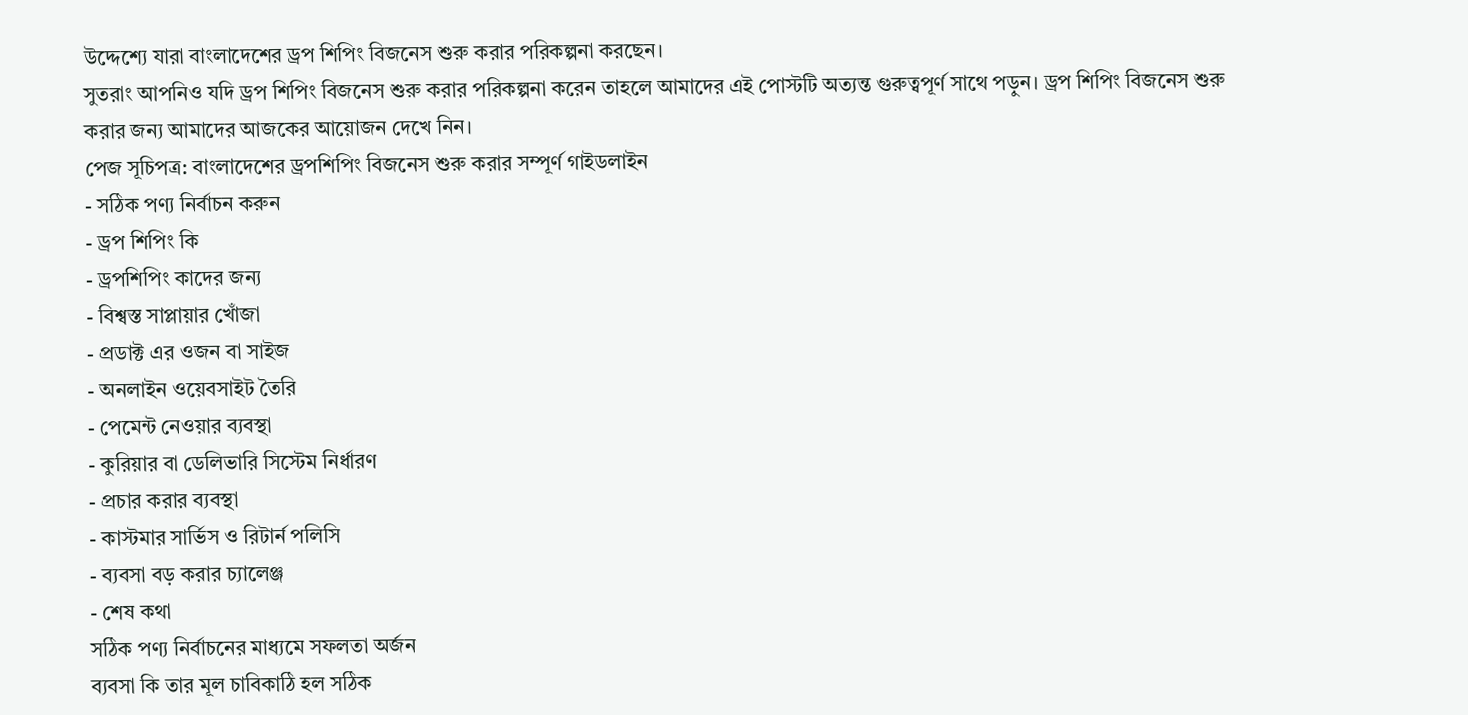উদ্দেশ্যে যারা বাংলাদেশের ড্রপ শিপিং বিজনেস শুরু করার পরিকল্পনা করছেন।
সুতরাং আপনিও যদি ড্রপ শিপিং বিজনেস শুরু করার পরিকল্পনা করেন তাহলে আমাদের এই পোস্টটি অত্যন্ত গুরুত্বপূর্ণ সাথে পড়ুন। ড্রপ শিপিং বিজনেস শুরু করার জন্য আমাদের আজকের আয়োজন দেখে নিন।
পেজ সূচিপত্র: বাংলাদেশের ড্রপশিপিং বিজনেস শুরু করার সম্পূর্ণ গাইডলাইন
- সঠিক পণ্য নির্বাচন করুন
- ড্রপ শিপিং কি
- ড্রপশিপিং কাদের জন্য
- বিশ্বস্ত সাপ্লায়ার খোঁজা
- প্রডাক্ট এর ওজন বা সাইজ
- অনলাইন ওয়েবসাইট তৈরি
- পেমেন্ট নেওয়ার ব্যবস্থা
- কুরিয়ার বা ডেলিভারি সিস্টেম নির্ধারণ
- প্রচার করার ব্যবস্থা
- কাস্টমার সার্ভিস ও রিটার্ন পলিসি
- ব্যবসা বড় করার চ্যালেঞ্জ
- শেষ কথা
সঠিক পণ্য নির্বাচনের মাধ্যমে সফলতা অর্জন
ব্যবসা কি তার মূল চাবিকাঠি হল সঠিক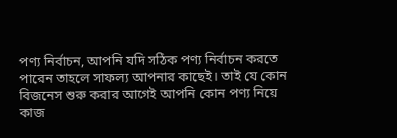পণ্য নির্বাচন, আপনি যদি সঠিক পণ্য নির্বাচন করতে পারেন তাহলে সাফল্য আপনার কাছেই। তাই যে কোন বিজনেস শুরু করার আগেই আপনি কোন পণ্য নিয়ে কাজ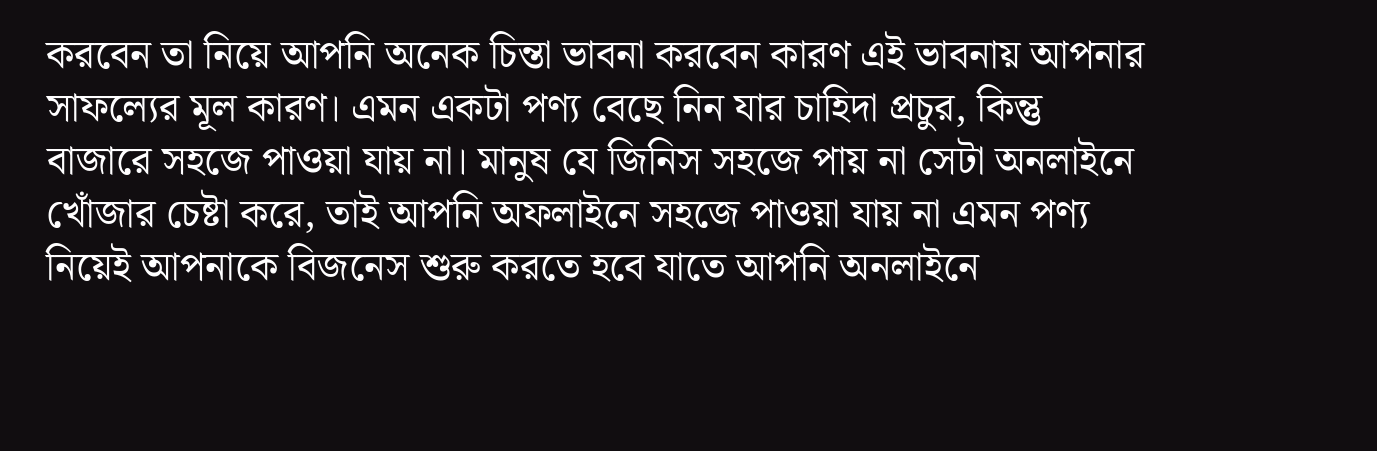করবেন তা নিয়ে আপনি অনেক চিন্তা ভাবনা করবেন কারণ এই ভাবনায় আপনার সাফল্যের মূল কারণ। এমন একটা পণ্য বেছে নিন যার চাহিদা প্রচুর, কিন্তু বাজারে সহজে পাওয়া যায় না। মানুষ যে জিনিস সহজে পায় না সেটা অনলাইনে খোঁজার চেষ্টা করে, তাই আপনি অফলাইনে সহজে পাওয়া যায় না এমন পণ্য নিয়েই আপনাকে বিজনেস শুরু করতে হবে যাতে আপনি অনলাইনে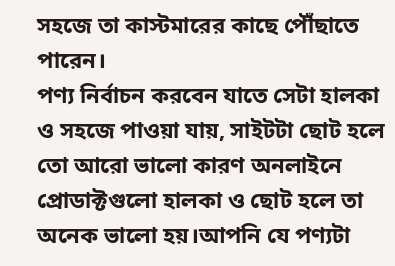সহজে তা কাস্টমারের কাছে পৌঁছাতে পারেন।
পণ্য নির্বাচন করবেন যাতে সেটা হালকা ও সহজে পাওয়া যায়, সাইটটা ছোট হলে তো আরো ভালো কারণ অনলাইনে প্রোডাক্টগুলো হালকা ও ছোট হলে তা অনেক ভালো হয়।আপনি যে পণ্যটা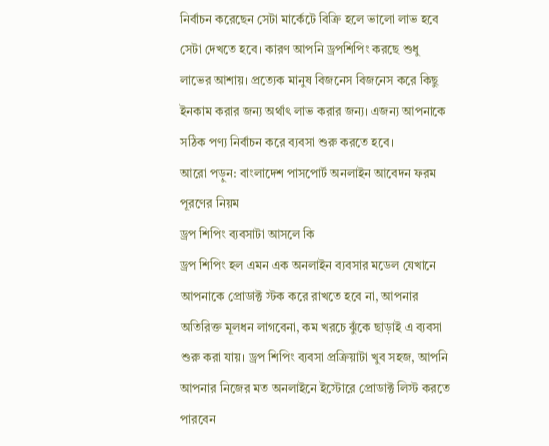নির্বাচন করেছেন সেটা মার্কেটে বিক্রি হলে ভালো লাভ হবে সেটা দেখতে হবে। কারণ আপনি ড্রপশিপিং করছে শুধু লাভের আশায়। প্রত্যেক মানুষ বিজনেস বিজনেস করে কিছু ইনকাম করার জন্য অর্থাৎ লাভ করার জন্য। এজন্য আপনাকে সঠিক পণ্য নির্বাচন করে ব্যবসা শুরু করতে হবে।
আরো পড়ুন: বাংলাদেশ পাসপোর্ট অনলাইন আবেদন ফরম পূরণের নিয়ম
ড্রপ শিপিং ব্যবসাটা আসলে কি
ড্রপ শিপিং হল এমন এক অনলাইন ব্যবসার মডেল যেখানে আপনাকে প্রোডাক্ট স্টক করে রাখতে হবে না, আপনার অতিরিক্ত মূলধন লাগবেনা, কম খরচে ঝুঁকে ছাড়াই এ ব্যবসা শুরু করা যায়। ড্রপ শিপিং ব্যবসা প্রক্রিয়াটা খুব সহজ, আপনি আপনার নিজের মত অনলাইনে ইস্টোরে প্রোডাক্ট লিস্ট করতে পারবেন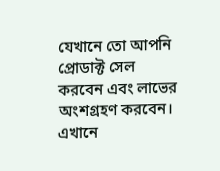যেখানে তো আপনি প্রোডাক্ট সেল করবেন এবং লাভের অংশগ্রহণ করবেন। এখানে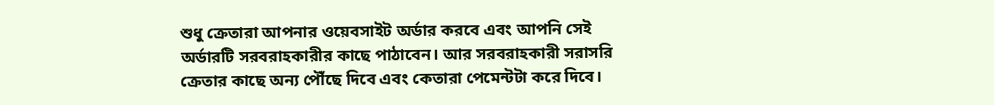শুধু ক্রেতারা আপনার ওয়েবসাইট অর্ডার করবে এবং আপনি সেই অর্ডারটি সরবরাহকারীর কাছে পাঠাবেন। আর সরবরাহকারী সরাসরি ক্রেতার কাছে অন্য পৌঁছে দিবে এবং কেতারা পেমেন্টটা করে দিবে।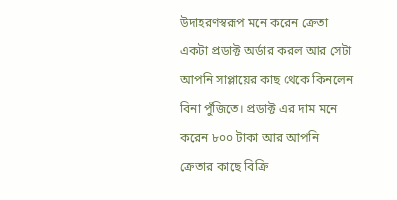উদাহরণস্বরূপ মনে করেন ক্রেতা একটা প্রডাক্ট অর্ডার করল আর সেটা আপনি সাপ্লায়ের কাছ থেকে কিনলেন বিনা পুঁজিতে। প্রডাক্ট এর দাম মনে করেন ৮০০ টাকা আর আপনি ক্রেতার কাছে বিক্রি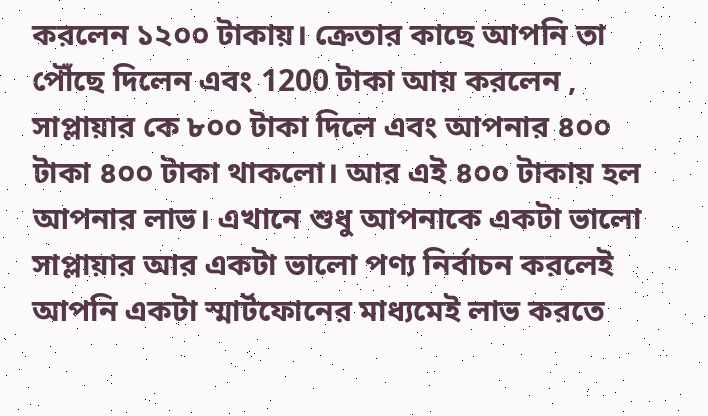করলেন ১২০০ টাকায়। ক্রেতার কাছে আপনি তা পৌঁছে দিলেন এবং 1200 টাকা আয় করলেন , সাপ্লায়ার কে ৮০০ টাকা দিলে এবং আপনার ৪০০ টাকা ৪০০ টাকা থাকলো। আর এই ৪০০ টাকায় হল আপনার লাভ। এখানে শুধু আপনাকে একটা ভালো সাপ্লায়ার আর একটা ভালো পণ্য নির্বাচন করলেই আপনি একটা স্মার্টফোনের মাধ্যমেই লাভ করতে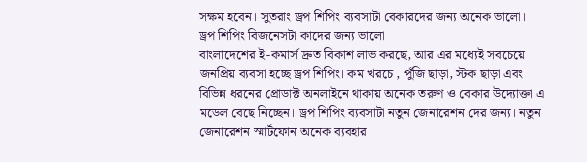সক্ষম হবেন। সুতরাং ড্রপ শিপিং ব্যবসাটা বেকারদের জন্য অনেক ভালো।
ড্রপ শিপিং বিজনেসটা কাদের জন্য ভালো
বাংলাদেশের ই-কমার্স দ্রুত বিকাশ লাভ করছে, আর এর মধ্যেই সবচেয়ে জনপ্রিয় ব্যবসা হচ্ছে ড্রপ শিপিং। কম খরচে , পুঁজি ছাড়া, স্টক ছাড়া এবং বিভিন্ন ধরনের প্রোডাক্ট অনলাইনে থাকায় অনেক তরুণ ও বেকার উদ্যোক্তা এ মডেল বেছে নিচ্ছেন। ড্রপ শিপিং ব্যবসাটা নতুন জেনারেশন দের জন্য। নতুন জেনারেশন স্মার্টফোন অনেক ব্যবহার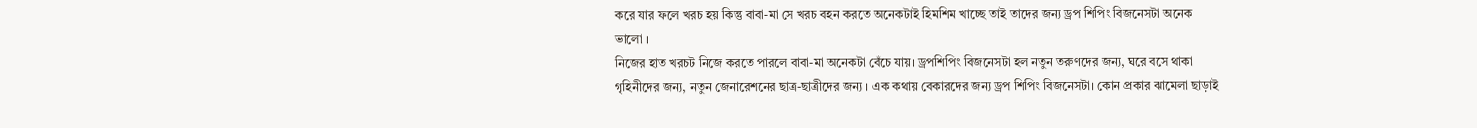করে যার ফলে খরচ হয় কিন্তু বাবা-মা সে খরচ বহন করতে অনেকটাই হিমশিম খাচ্ছে তাই তাদের জন্য ড্রপ শিপিং বিজনেসটা অনেক ভালো ।
নিজের হাত খরচট নিজে করতে পারলে বাবা-মা অনেকটা বেঁচে যায়। ড্রপশিপিং বিজনেসটা হল নতুন তরুণদের জন্য, ঘরে বসে থাকা গৃহিনীদের জন্য, নতুন জেনারেশনের ছাত্র-ছাত্রীদের জন্য । এক কথায় বেকারদের জন্য ড্রপ শিপিং বিজনেসটা। কোন প্রকার ঝামেলা ছাড়াই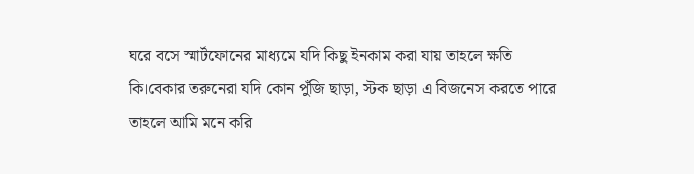ঘরে বসে স্মার্টফোনের মাধ্যমে যদি কিছু ইনকাম করা যায় তাহলে ক্ষতি কি।বেকার তরুনেরা যদি কোন পুঁজি ছাড়া, স্টক ছাড়া এ বিজনেস করতে পারে তাহলে আমি মনে করি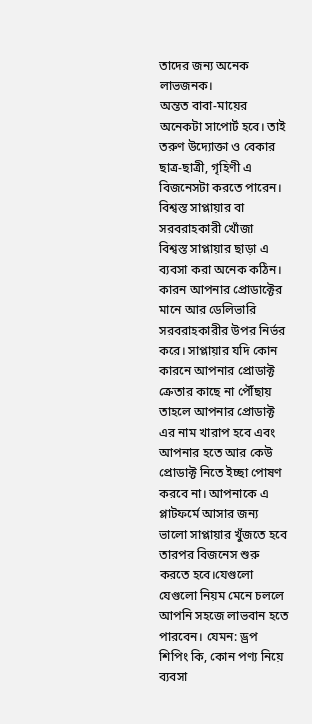তাদের জন্য অনেক লাভজনক।
অন্তত বাবা-মায়ের অনেকটা সাপোর্ট হবে। তাই তরুণ উদ্যোক্তা ও বেকার ছাত্র-ছাত্রী, গৃহিণী এ বিজনেসটা করতে পারেন।
বিশ্বস্ত সাপ্লায়ার বা সরবরাহকারী খোঁজা
বিশ্বস্ত সাপ্লায়ার ছাড়া এ ব্যবসা করা অনেক কঠিন। কারন আপনার প্রোডাক্টের মানে আর ডেলিভারি সরবরাহকারীর উপর নির্ভর করে। সাপ্লায়ার যদি কোন কারনে আপনার প্রোডাক্ট ক্রেতার কাছে না পৌঁছায় তাহলে আপনার প্রোডাক্ট এর নাম খারাপ হবে এবং আপনার হতে আর কেউ প্রোডাক্ট নিতে ইচ্ছা পোষণ করবে না। আপনাকে এ প্লাটফর্মে আসার জন্য ভালো সাপ্লায়ার খুঁজতে হবে তারপর বিজনেস শুরু করতে হবে।যেগুলো যেগুলো নিয়ম মেনে চললে আপনি সহজে লাভবান হতে পারবেন। যেমন: ড্রপ শিপিং কি, কোন পণ্য নিয়ে ব্যবসা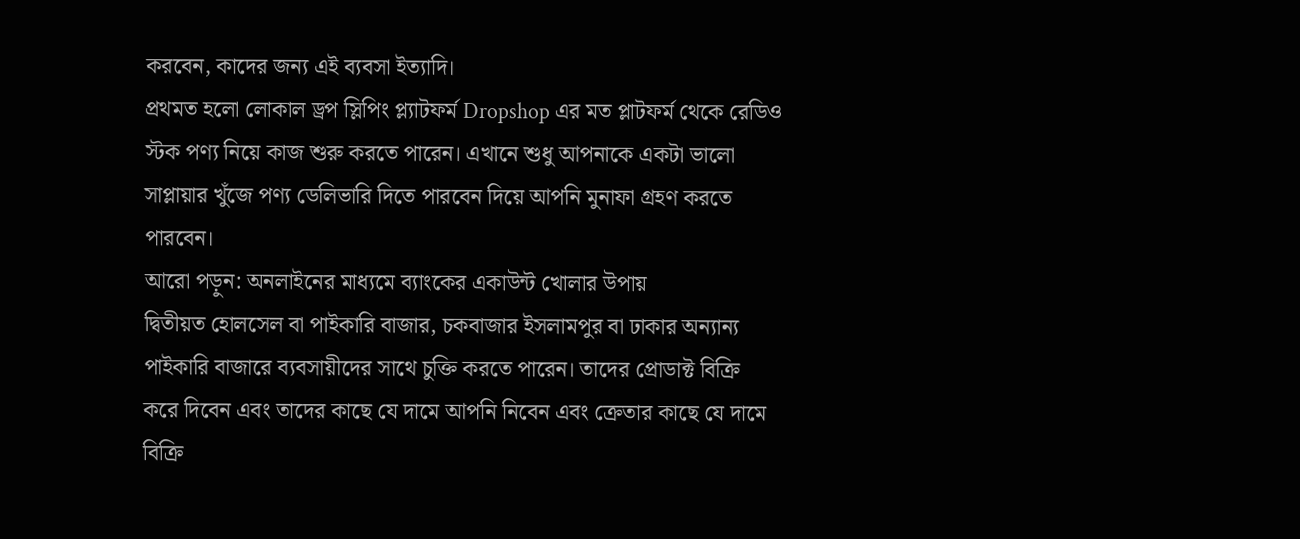করবেন, কাদের জন্য এই ব্যবসা ইত্যাদি।
প্রথমত হলো লোকাল ড্রপ স্লিপিং প্ল্যাটফর্ম Dropshop এর মত প্লাটফর্ম থেকে রেডিও স্টক পণ্য নিয়ে কাজ শুরু করতে পারেন। এখানে শুধু আপনাকে একটা ভালো সাপ্লায়ার খুঁজে পণ্য ডেলিভারি দিতে পারবেন দিয়ে আপনি মুনাফা গ্রহণ করতে পারবেন।
আরো পড়ুন: অনলাইনের মাধ্যমে ব্যাংকের একাউন্ট খোলার উপায়
দ্বিতীয়ত হোলসেল বা পাইকারি বাজার, চকবাজার ইসলামপুর বা ঢাকার অন্যান্য পাইকারি বাজারে ব্যবসায়ীদের সাথে চুক্তি করতে পারেন। তাদের প্রোডাক্ট বিক্রি করে দিবেন এবং তাদের কাছে যে দামে আপনি নিবেন এবং ক্রেতার কাছে যে দামে বিক্রি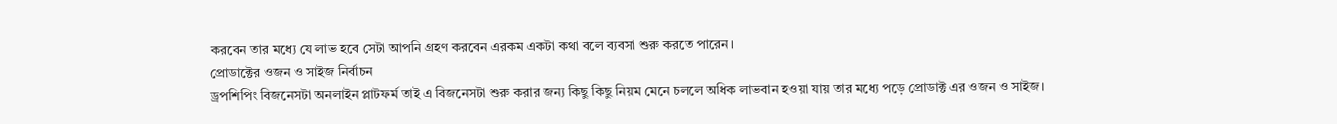করবেন তার মধ্যে যে লাভ হবে সেটা আপনি গ্রহণ করবেন এরকম একটা কথা বলে ব্যবসা শুরু করতে পারেন।
প্রোডাক্টের ওজন ও সাইজ নির্বাচন
ড্রপশিপিং বিজনেসটা অনলাইন প্লাটফর্ম তাই এ বিজনেসটা শুরু করার জন্য কিছু কিছু নিয়ম মেনে চললে অধিক লাভবান হওয়া যায় তার মধ্যে পড়ে প্রোডাক্ট এর ওজন ও সাইজ।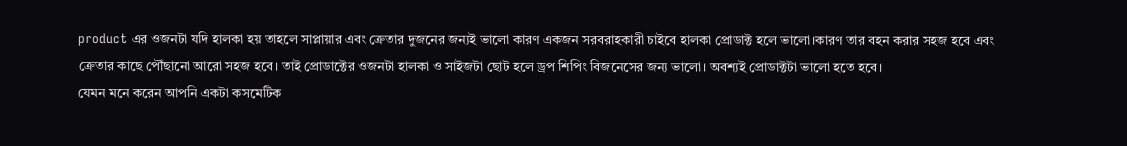product এর ওজনটা যদি হালকা হয় তাহলে সাপ্লায়ার এবং ক্রেতার দুজনের জন্যই ভালো কারণ একজন সরবরাহকারী চাইবে হালকা প্রোডাক্ট হলে ভালো।কারণ তার বহন করার সহজ হবে এবং ক্রেতার কাছে পৌঁছানো আরো সহজ হবে। তাই প্রোডাক্টের ওজনটা হালকা ও সাইজটা ছোট হলে ড্রপ শিপিং বিজনেসের জন্য ভালো। অবশ্যই প্রোডাক্টটা ভালো হতে হবে।
যেমন মনে করেন আপনি একটা কসমেটিক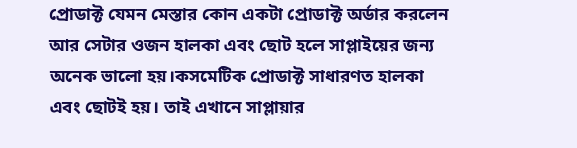প্রোডাক্ট যেমন মেস্তার কোন একটা প্রোডাক্ট অর্ডার করলেন আর সেটার ওজন হালকা এবং ছোট হলে সাপ্লাইয়ের জন্য অনেক ভালো হয়।কসমেটিক প্রোডাক্ট সাধারণত হালকা এবং ছোটই হয়। তাই এখানে সাপ্লায়ার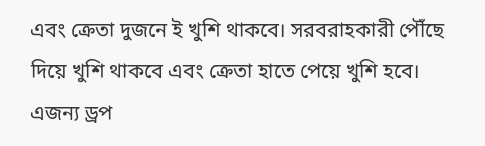এবং ক্রেতা দুজনে ই খুশি থাকবে। সরবরাহকারী পৌঁছে দিয়ে খুশি থাকবে এবং ক্রেতা হাতে পেয়ে খুশি হবে। এজন্য ড্রপ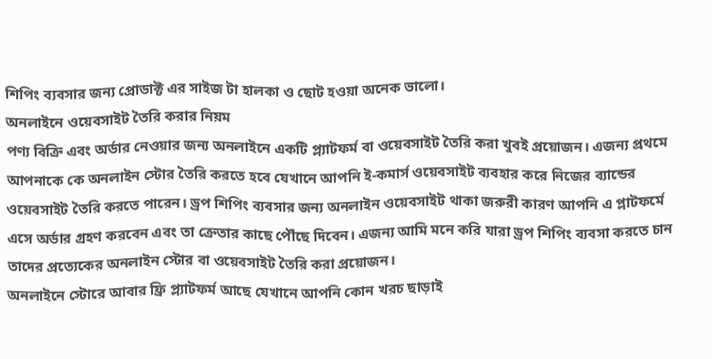শিপিং ব্যবসার জন্য প্রোডাক্ট এর সাইজ টা হালকা ও ছোট হওয়া অনেক ভালো।
অনলাইনে ওয়েবসাইট তৈরি করার নিয়ম
পণ্য বিক্রি এবং অর্ডার নেওয়ার জন্য অনলাইনে একটি প্ল্যাটফর্ম বা ওয়েবসাইট তৈরি করা খুবই প্রয়োজন। এজন্য প্রথমে আপনাকে কে অনলাইন স্টোর তৈরি করতে হবে যেখানে আপনি ই-কমার্স ওয়েবসাইট ব্যবহার করে নিজের ব্যান্ডের ওয়েবসাইট তৈরি করতে পারেন। ড্রপ শিপিং ব্যবসার জন্য অনলাইন ওয়েবসাইট থাকা জরুরী কারণ আপনি এ প্লাটফর্মে এসে অর্ডার গ্রহণ করবেন এবং তা ক্রেতার কাছে পৌঁছে দিবেন। এজন্য আমি মনে করি যারা ড্রপ শিপিং ব্যবসা করতে চান তাদের প্রত্যেকের অনলাইন স্টোর বা ওয়েবসাইট তৈরি করা প্রয়োজন।
অনলাইনে স্টোরে আবার ফ্রি প্ল্যাটফর্ম আছে যেখানে আপনি কোন খরচ ছাড়াই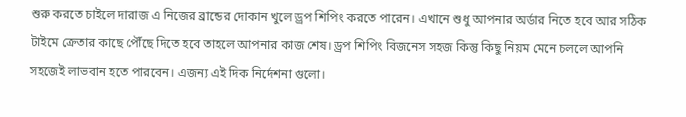শুরু করতে চাইলে দারাজ এ নিজের ব্রান্ডের দোকান খুলে ড্রপ শিপিং করতে পারেন। এখানে শুধু আপনার অর্ডার নিতে হবে আর সঠিক টাইমে ক্রেতার কাছে পৌঁছে দিতে হবে তাহলে আপনার কাজ শেষ। ড্রপ শিপিং বিজনেস সহজ কিন্তু কিছু নিয়ম মেনে চললে আপনি সহজেই লাভবান হতে পারবেন। এজন্য এই দিক নির্দেশনা গুলো।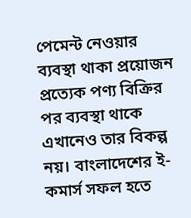পেমেন্ট নেওয়ার ব্যবস্থা থাকা প্রয়োজন
প্রত্যেক পণ্য বিক্রির পর ব্যবস্থা থাকে এখানেও তার বিকল্প নয়। বাংলাদেশের ই-কমার্স সফল হতে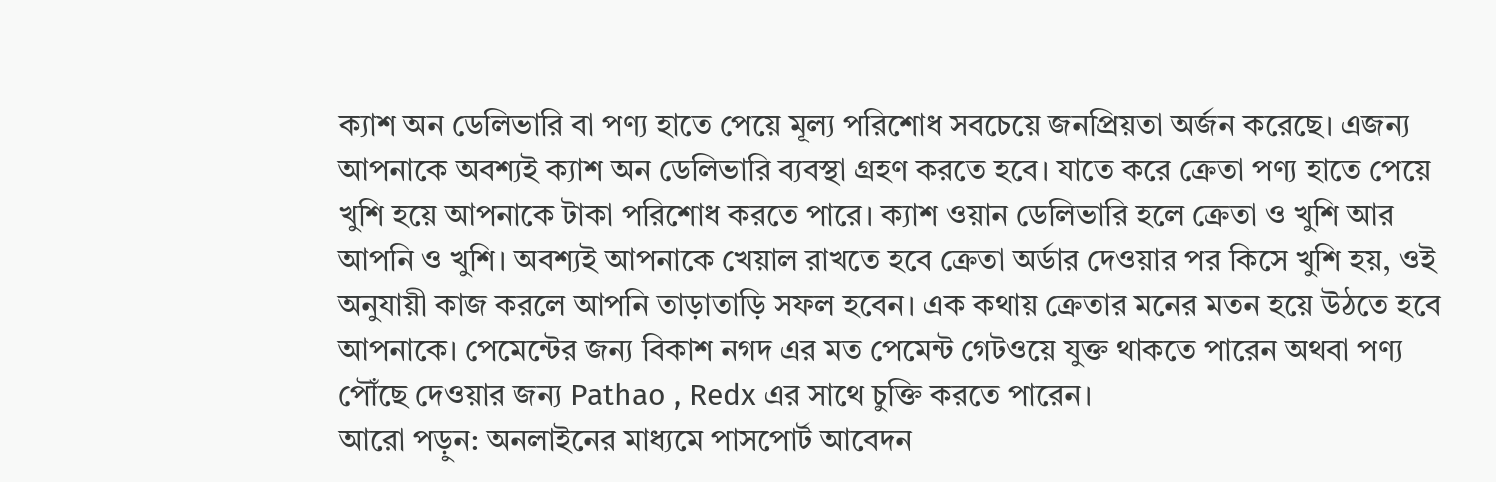ক্যাশ অন ডেলিভারি বা পণ্য হাতে পেয়ে মূল্য পরিশোধ সবচেয়ে জনপ্রিয়তা অর্জন করেছে। এজন্য আপনাকে অবশ্যই ক্যাশ অন ডেলিভারি ব্যবস্থা গ্রহণ করতে হবে। যাতে করে ক্রেতা পণ্য হাতে পেয়ে খুশি হয়ে আপনাকে টাকা পরিশোধ করতে পারে। ক্যাশ ওয়ান ডেলিভারি হলে ক্রেতা ও খুশি আর আপনি ও খুশি। অবশ্যই আপনাকে খেয়াল রাখতে হবে ক্রেতা অর্ডার দেওয়ার পর কিসে খুশি হয়, ওই অনুযায়ী কাজ করলে আপনি তাড়াতাড়ি সফল হবেন। এক কথায় ক্রেতার মনের মতন হয়ে উঠতে হবে আপনাকে। পেমেন্টের জন্য বিকাশ নগদ এর মত পেমেন্ট গেটওয়ে যুক্ত থাকতে পারেন অথবা পণ্য পৌঁছে দেওয়ার জন্য Pathao , Redx এর সাথে চুক্তি করতে পারেন।
আরো পড়ুন: অনলাইনের মাধ্যমে পাসপোর্ট আবেদন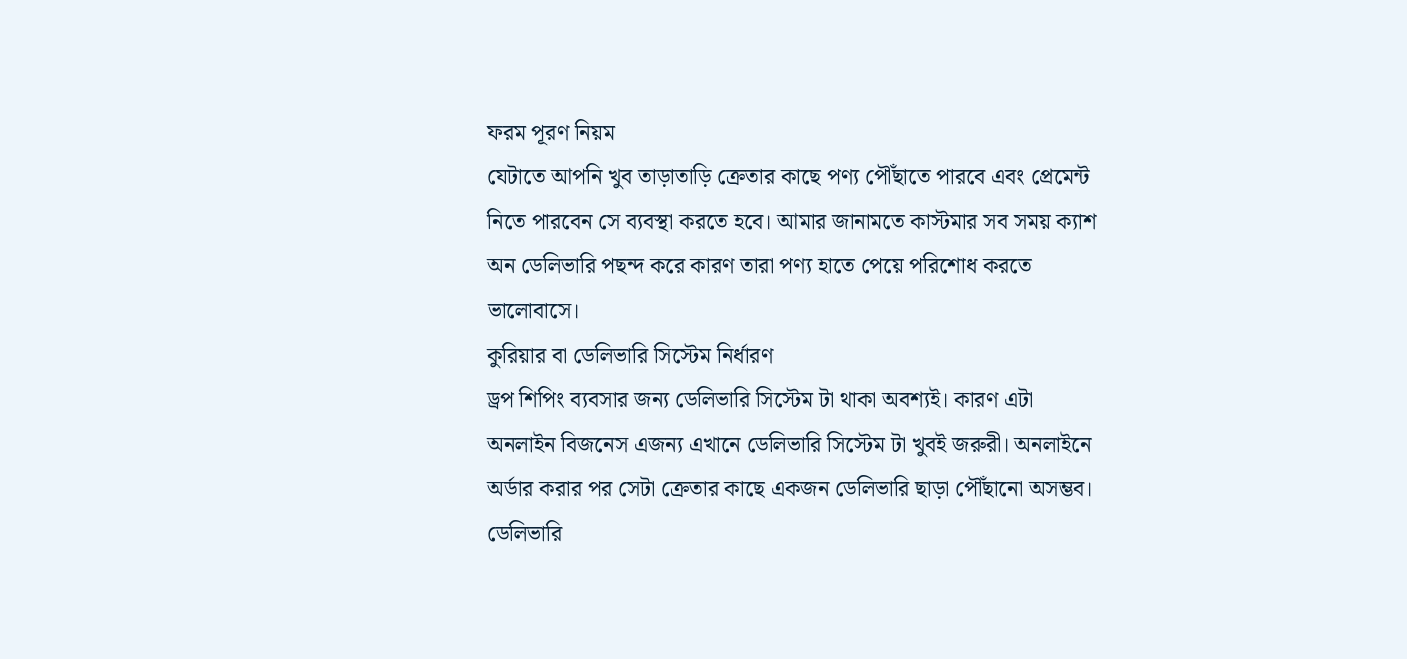ফরম পূরণ নিয়ম
যেটাতে আপনি খুব তাড়াতাড়ি ক্রেতার কাছে পণ্য পৌঁছাতে পারবে এবং প্রেমেন্ট নিতে পারবেন সে ব্যবস্থা করতে হবে। আমার জানামতে কাস্টমার সব সময় ক্যাশ অন ডেলিভারি পছন্দ করে কারণ তারা পণ্য হাতে পেয়ে পরিশোধ করতে ভালোবাসে।
কুরিয়ার বা ডেলিভারি সিস্টেম নির্ধারণ
ড্রপ শিপিং ব্যবসার জন্য ডেলিভারি সিস্টেম টা থাকা অবশ্যই। কারণ এটা অনলাইন বিজনেস এজন্য এখানে ডেলিভারি সিস্টেম টা খুবই জরুরী। অনলাইনে অর্ডার করার পর সেটা ক্রেতার কাছে একজন ডেলিভারি ছাড়া পৌঁছানো অসম্ভব। ডেলিভারি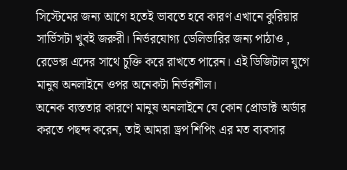সিস্টেমের জন্য আগে হতেই ভাবতে হবে কারণ এখানে কুরিয়ার সার্ভিসটা খুবই জরুরী। নির্ভরযোগ্য ডেলিভারির জন্য পাঠাও , রেডেক্স এদের সাথে চুক্তি করে রাখতে পারেন। এই ডিজিটাল যুগে মানুষ অনলাইনে ওপর অনেকটা নির্ভরশীল।
অনেক ব্যস্ততার কারণে মানুষ অনলাইনে যে কোন প্রোডাক্ট অর্ডার করতে পছন্দ করেন, তাই আমরা ড্রপ শিপিং এর মত ব্যবসার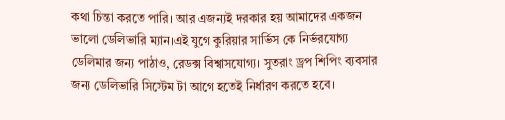কথা চিন্তা করতে পারি। আর এজন্যই দরকার হয় আমাদের একজন ভালো ডেলিভারি ম্যান।এই যুগে কুরিয়ার সার্ভিস কে নির্ভরযোগ্য ডেলিমার জন্য পাঠাও, রেডক্স বিশ্বাসযোগ্য। সুতরাং ড্রপ শিপিং ব্যবসার জন্য ডেলিভারি সিস্টেম টা আগে হতেই নির্ধারণ করতে হবে।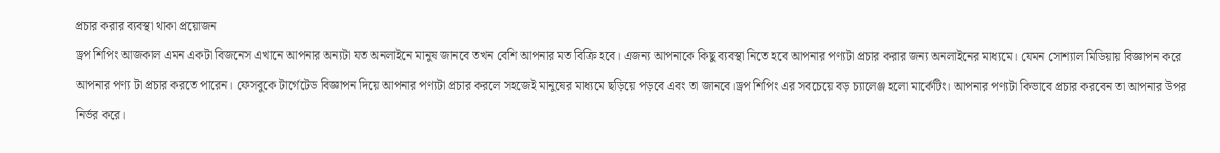প্রচার করার ব্যবস্থা থাকা প্রয়োজন
ড্রপ শিপিং আজকাল এমন একটা বিজনেস এখানে আপনার অন্যটা যত অনলাইনে মানুষ জানবে তখন বেশি আপনার মত বিক্রি হবে। এজন্য আপনাকে কিছু ব্যবস্থা নিতে হবে আপনার পণ্যটা প্রচার করার জন্য অনলাইনের মাধ্যমে। যেমন সোশ্যাল মিডিয়ায় বিজ্ঞাপন করে আপনার পণ্য টা প্রচার করতে পারেন। ফেসবুকে টার্গেটেড বিজ্ঞাপন দিয়ে আপনার পণ্যটা প্রচার করলে সহজেই মানুষের মাধ্যমে ছড়িয়ে পড়বে এবং তা জানবে।ড্রপ শিপিং এর সবচেয়ে বড় চ্যালেঞ্জ হলো মার্কেটিং। আপনার পণ্যটা কিভাবে প্রচার করবেন তা আপনার উপর নির্ভর করে।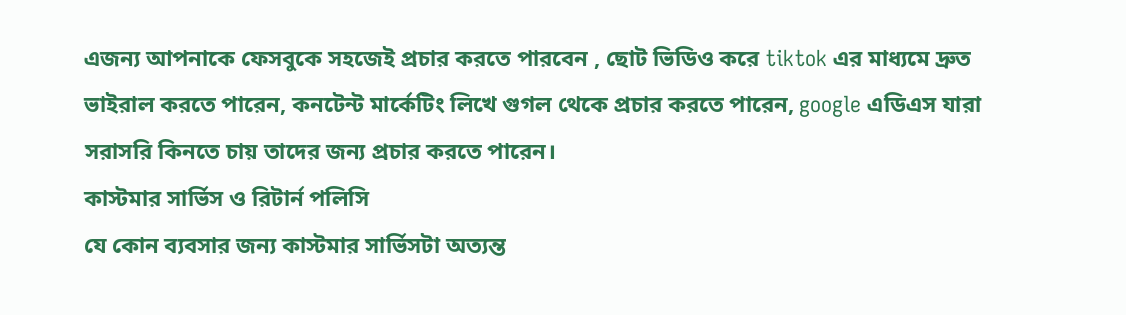এজন্য আপনাকে ফেসবুকে সহজেই প্রচার করতে পারবেন , ছোট ভিডিও করে tiktok এর মাধ্যমে দ্রুত ভাইরাল করতে পারেন, কনটেন্ট মার্কেটিং লিখে গুগল থেকে প্রচার করতে পারেন, google এডিএস যারা সরাসরি কিনতে চায় তাদের জন্য প্রচার করতে পারেন।
কাস্টমার সার্ভিস ও রিটার্ন পলিসি
যে কোন ব্যবসার জন্য কাস্টমার সার্ভিসটা অত্যন্ত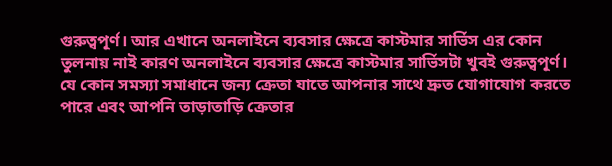গুরুত্বপূর্ণ। আর এখানে অনলাইনে ব্যবসার ক্ষেত্রে কাস্টমার সার্ভিস এর কোন তুলনায় নাই কারণ অনলাইনে ব্যবসার ক্ষেত্রে কাস্টমার সার্ভিসটা খুবই গুরুত্বপূর্ণ। যে কোন সমস্যা সমাধানে জন্য ক্রেতা যাতে আপনার সাথে দ্রুত যোগাযোগ করতে পারে এবং আপনি তাড়াতাড়ি ক্রেতার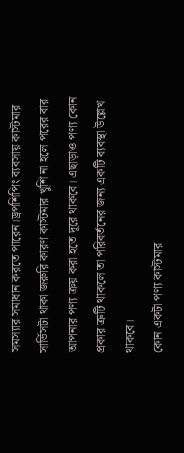সমস্যার সমাধান করতে পারেন।ড্রপশিপিং ব্যবসায় কাস্টমার সার্ভিসটা থাকা জরুরি কারণ কাস্টমার খুশি না হলে পরের বার আপনার পণ্য ক্রয় করা হতে দূরে থাকবে। এছাড়াও পণ্য কোন প্রকার ত্রুটি থাকলে তা পরিবর্তনের জন্য একটি ব্যবস্থা উল্লেখ থাকবে।
কোন একটা পণ্য কাস্টমার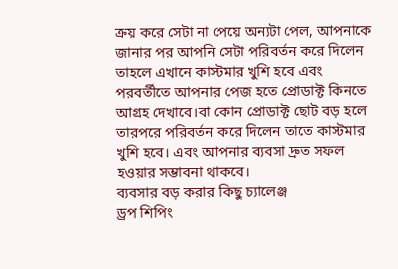ক্রয় করে সেটা না পেয়ে অন্যটা পেল, আপনাকে জানার পর আপনি সেটা পরিবর্তন করে দিলেন তাহলে এখানে কাস্টমার খুশি হবে এবং পরবর্তীতে আপনার পেজ হতে প্রোডাক্ট কিনতে আগ্রহ দেখাবে।বা কোন প্রোডাক্ট ছোট বড় হলে তারপরে পরিবর্তন করে দিলেন তাতে কাস্টমার খুশি হবে। এবং আপনার ব্যবসা দ্রুত সফল হওয়ার সম্ভাবনা থাকবে।
ব্যবসার বড় করার কিছু চ্যালেঞ্জ
ড্রপ শিপিং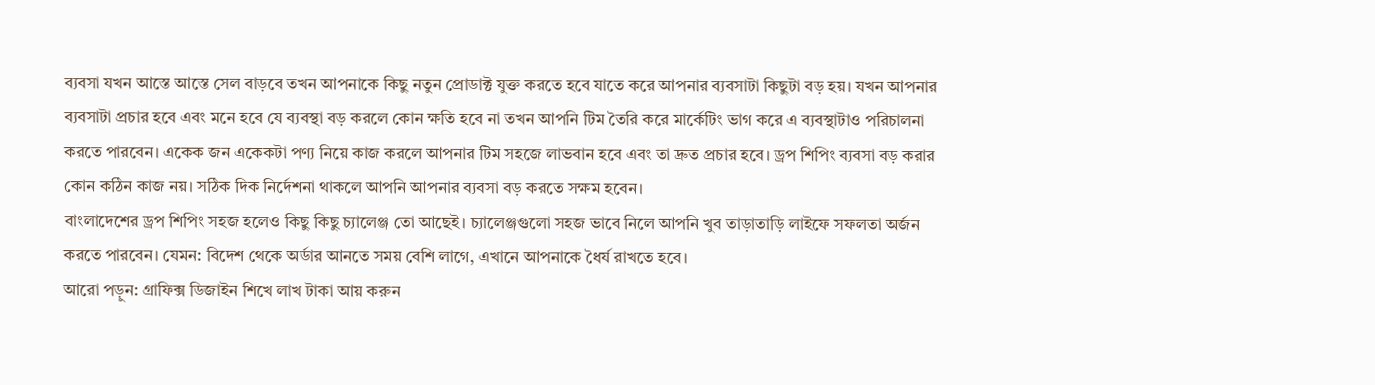ব্যবসা যখন আস্তে আস্তে সেল বাড়বে তখন আপনাকে কিছু নতুন প্রোডাক্ট যুক্ত করতে হবে যাতে করে আপনার ব্যবসাটা কিছুটা বড় হয়। যখন আপনার ব্যবসাটা প্রচার হবে এবং মনে হবে যে ব্যবস্থা বড় করলে কোন ক্ষতি হবে না তখন আপনি টিম তৈরি করে মার্কেটিং ভাগ করে এ ব্যবস্থাটাও পরিচালনা করতে পারবেন। একেক জন একেকটা পণ্য নিয়ে কাজ করলে আপনার টিম সহজে লাভবান হবে এবং তা দ্রুত প্রচার হবে। ড্রপ শিপিং ব্যবসা বড় করার কোন কঠিন কাজ নয়। সঠিক দিক নির্দেশনা থাকলে আপনি আপনার ব্যবসা বড় করতে সক্ষম হবেন।
বাংলাদেশের ড্রপ শিপিং সহজ হলেও কিছু কিছু চ্যালেঞ্জ তো আছেই। চ্যালেঞ্জগুলো সহজ ভাবে নিলে আপনি খুব তাড়াতাড়ি লাইফে সফলতা অর্জন করতে পারবেন। যেমন: বিদেশ থেকে অর্ডার আনতে সময় বেশি লাগে, এখানে আপনাকে ধৈর্য রাখতে হবে।
আরো পড়ুন: গ্রাফিক্স ডিজাইন শিখে লাখ টাকা আয় করুন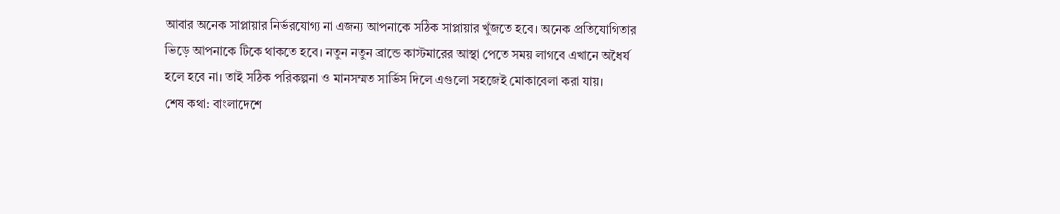আবার অনেক সাপ্লায়ার নির্ভরযোগ্য না এজন্য আপনাকে সঠিক সাপ্লায়ার খুঁজতে হবে। অনেক প্রতিযোগিতার ভিড়ে আপনাকে টিকে থাকতে হবে। নতুন নতুন ব্রান্ডে কাস্টমারের আস্থা পেতে সময় লাগবে এখানে অধৈর্য হলে হবে না। তাই সঠিক পরিকল্পনা ও মানসম্মত সার্ভিস দিলে এগুলো সহজেই মোকাবেলা করা যায়।
শেষ কথা: বাংলাদেশে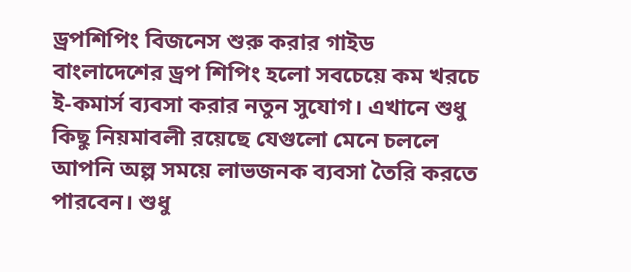ড্রপশিপিং বিজনেস শুরু করার গাইড
বাংলাদেশের ড্রপ শিপিং হলো সবচেয়ে কম খরচে ই-কমার্স ব্যবসা করার নতুন সুযোগ। এখানে শুধু কিছু নিয়মাবলী রয়েছে যেগুলো মেনে চললে আপনি অল্প সময়ে লাভজনক ব্যবসা তৈরি করতে পারবেন। শুধু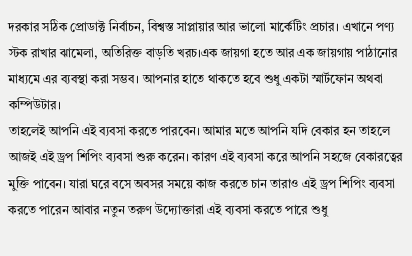দরকার সঠিক প্রোডাক্ট নির্বাচন, বিশ্বস্ত সাপ্লায়ার আর ভালো মার্কেটিং প্রচার। এখানে পণ্য স্টক রাখার ঝামেলা, অতিরিক্ত বাড়তি খরচ।এক জায়গা হতে আর এক জায়গায় পাঠানোর মাধ্যমে এর ব্যবস্থা করা সম্ভব। আপনার হাতে থাকতে হবে শুধু একটা স্মার্টফোন অথবা কম্পিউটার।
তাহলেই আপনি এই ব্যবসা করতে পারবেন। আমার মতে আপনি যদি বেকার হন তাহলে আজই এই ড্রপ শিপিং ব্যবসা শুরু করেন। কারণ এই ব্যবসা করে আপনি সহজে বেকারত্বের মুক্তি পাবেন। যারা ঘরে বসে অবসর সময়ে কাজ করতে চান তারাও এই ড্রপ শিপিং ব্যবসা করতে পারেন আবার নতুন তরুণ উদ্যোক্তারা এই ব্যবসা করতে পারে শুধু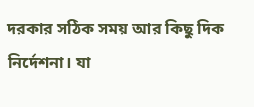দরকার সঠিক সময় আর কিছু দিক নির্দেশনা। যা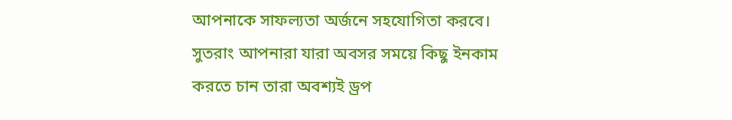আপনাকে সাফল্যতা অর্জনে সহযোগিতা করবে। সুতরাং আপনারা যারা অবসর সময়ে কিছু ইনকাম করতে চান তারা অবশ্যই ড্রপ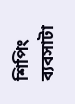শিপিং ব্যবসাটা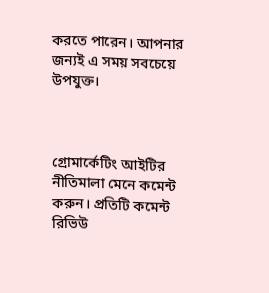করতে পারেন। আপনার জন্যই এ সময় সবচেয়ে উপযুক্ত।



গ্রোমার্কেটিং আইটির নীতিমালা মেনে কমেন্ট করুন। প্রতিটি কমেন্ট রিভিউ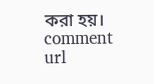করা হয়।
comment url